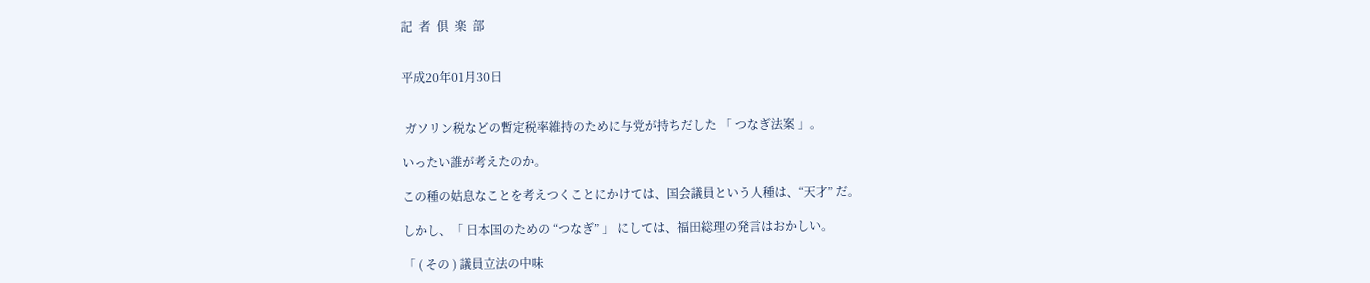記  者  倶  楽  部


平成20年01月30日


 ガソリン税などの暫定税率維持のために与党が持ちだした 「 つなぎ法案 」。

いったい誰が考えたのか。

この種の姑息なことを考えつくことにかけては、国会議員という人種は、“天才” だ。

しかし、「 日本国のための “つなぎ” 」 にしては、福田総理の発言はおかしい。

「 ( その ) 議員立法の中味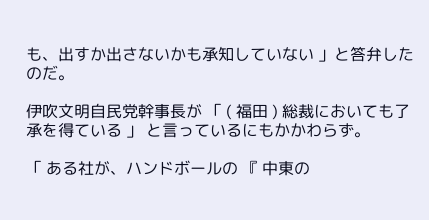も、出すか出さないかも承知していない 」と答弁したのだ。

伊吹文明自民党幹事長が 「 ( 福田 ) 総裁においても了承を得ている 」 と言っているにもかかわらず。

「 ある社が、ハンドボールの 『 中東の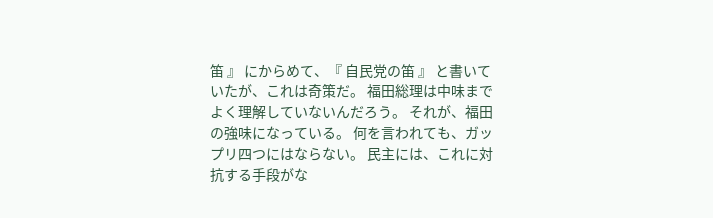笛 』 にからめて、『 自民党の笛 』 と書いていたが、これは奇策だ。 福田総理は中味までよく理解していないんだろう。 それが、福田の強味になっている。 何を言われても、ガップリ四つにはならない。 民主には、これに対抗する手段がな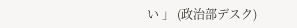い 」 (政治部デスク)